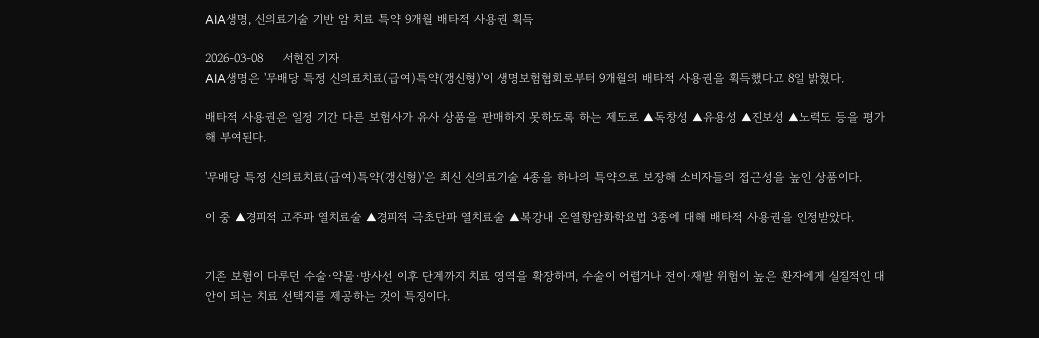AIA생명, 신의료기술 기반 암 치료 특약 9개월 배타적 사용권 획득

2026-03-08     서현진 기자
AIA생명은 '무배당 특정 신의료치료(급여)특약(갱신형)'이 생명보험협회로부터 9개월의 배타적 사용권을 획득했다고 8일 밝혔다.

배타적 사용권은 일정 기간 다른 보험사가 유사 상품을 판매하지 못하도록 하는 제도로 ▲독창성 ▲유용성 ▲진보성 ▲노력도 등을 평가해 부여된다.

'무배당 특정 신의료치료(급여)특약(갱신형)'은 최신 신의료기술 4종을 하나의 특약으로 보장해 소비자들의 접근성을 높인 상품이다.

이 중 ▲경피적 고주파 열치료술 ▲경피적 극초단파 열치료술 ▲복강내 온열항암화학요법 3종에 대해 배타적 사용권을 인정받았다.


기존 보험이 다루던 수술·약물·방사선 이후 단계까지 치료 영역을 확장하며, 수술이 어렵거나 전이·재발 위험이 높은 환자에게 실질적인 대안이 되는 치료 선택지를 제공하는 것이 특징이다.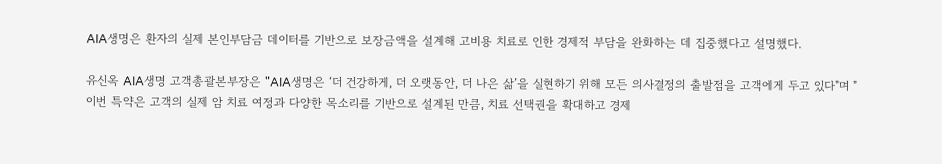AIA생명은 환자의 실제 본인부담금 데이터를 기반으로 보장금액을 설계해 고비용 치료로 인한 경제적 부담을 완화하는 데 집중했다고 설명했다.

유신옥 AIA생명 고객총괄본부장은 "AIA생명은 ‘더 건강하게, 더 오랫동안, 더 나은 삶’을 실현하기 위해 모든 의사결정의 출발점을 고객에게 두고 있다"며 "이번 특약은 고객의 실제 암 치료 여정과 다양한 목소리를 기반으로 설계된 만큼, 치료 선택권을 확대하고 경제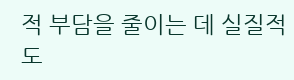적 부담을 줄이는 데 실질적 도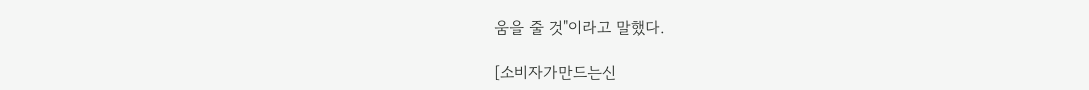움을 줄 것"이라고 말했다.

[소비자가만드는신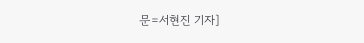문=서현진 기자]